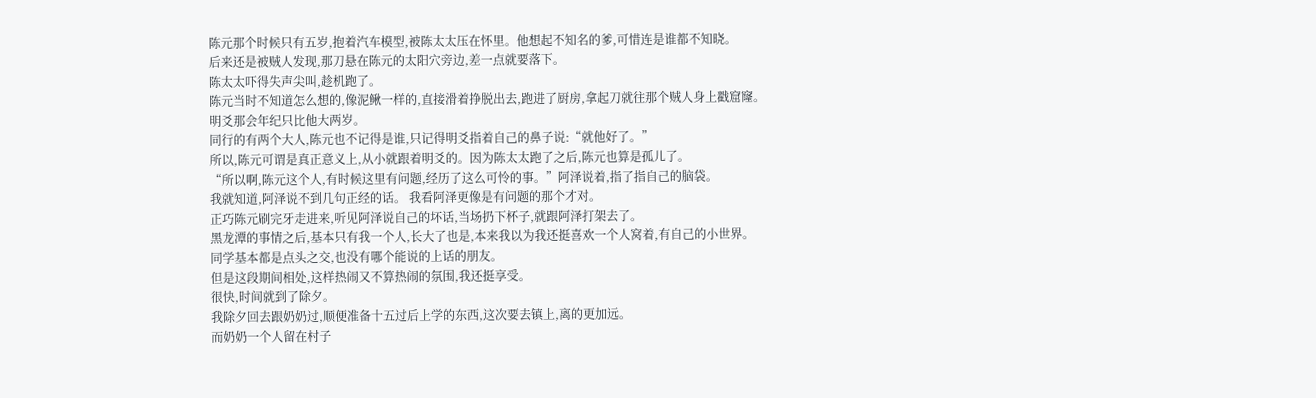陈元那个时候只有五岁,抱着汽车模型,被陈太太压在怀里。他想起不知名的爹,可惜连是谁都不知晓。
后来还是被贼人发现,那刀悬在陈元的太阳穴旁边,差一点就要落下。
陈太太吓得失声尖叫,趁机跑了。
陈元当时不知道怎么想的,像泥鳅一样的,直接滑着挣脱出去,跑进了厨房,拿起刀就往那个贼人身上戳窟窿。
明爻那会年纪只比他大两岁。
同行的有两个大人,陈元也不记得是谁,只记得明爻指着自己的鼻子说:“就他好了。”
所以,陈元可谓是真正意义上,从小就跟着明爻的。因为陈太太跑了之后,陈元也算是孤儿了。
“所以啊,陈元这个人,有时候这里有问题,经历了这么可怜的事。”阿泽说着,指了指自己的脑袋。
我就知道,阿泽说不到几句正经的话。 我看阿泽更像是有问题的那个才对。
正巧陈元刷完牙走进来,听见阿泽说自己的坏话,当场扔下杯子,就跟阿泽打架去了。
黑龙潭的事情之后,基本只有我一个人,长大了也是,本来我以为我还挺喜欢一个人窝着,有自己的小世界。
同学基本都是点头之交,也没有哪个能说的上话的朋友。
但是这段期间相处,这样热闹又不算热闹的氛围,我还挺享受。
很快,时间就到了除夕。
我除夕回去跟奶奶过,顺便准备十五过后上学的东西,这次要去镇上,离的更加远。
而奶奶一个人留在村子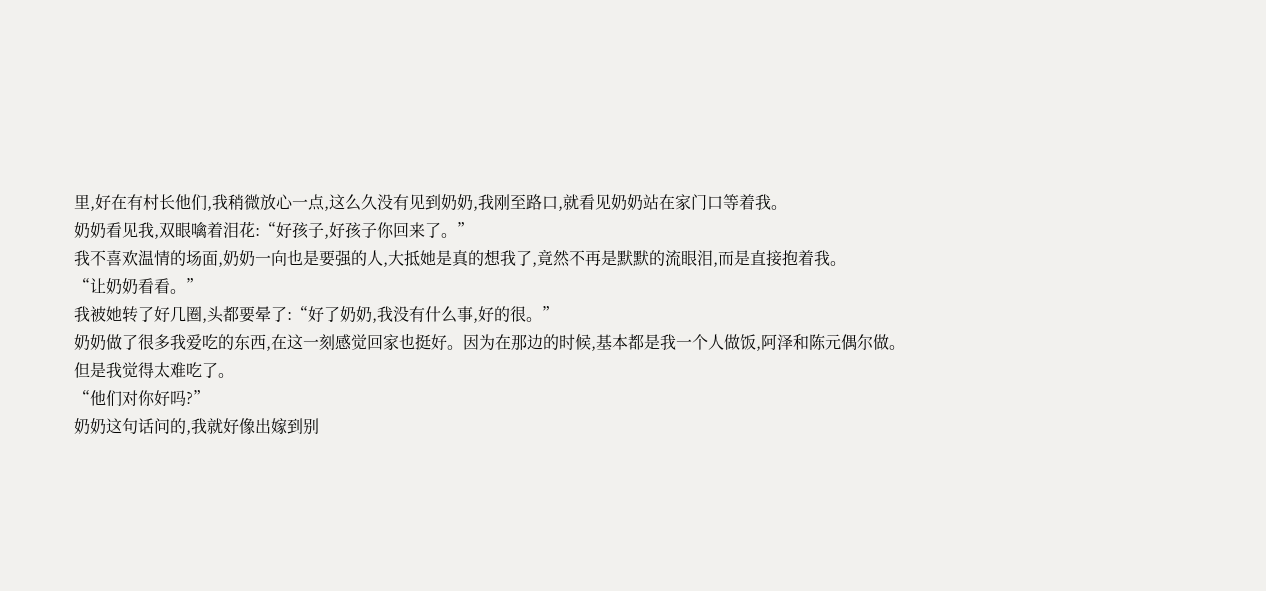里,好在有村长他们,我稍微放心一点,这么久没有见到奶奶,我刚至路口,就看见奶奶站在家门口等着我。
奶奶看见我,双眼噙着泪花:“好孩子,好孩子你回来了。”
我不喜欢温情的场面,奶奶一向也是要强的人,大抵她是真的想我了,竟然不再是默默的流眼泪,而是直接抱着我。
“让奶奶看看。”
我被她转了好几圈,头都要晕了:“好了奶奶,我没有什么事,好的很。”
奶奶做了很多我爱吃的东西,在这一刻感觉回家也挺好。因为在那边的时候,基本都是我一个人做饭,阿泽和陈元偶尔做。
但是我觉得太难吃了。
“他们对你好吗?”
奶奶这句话问的,我就好像出嫁到别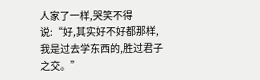人家了一样,哭笑不得说:“好,其实好不好都那样,我是过去学东西的,胜过君子之交。”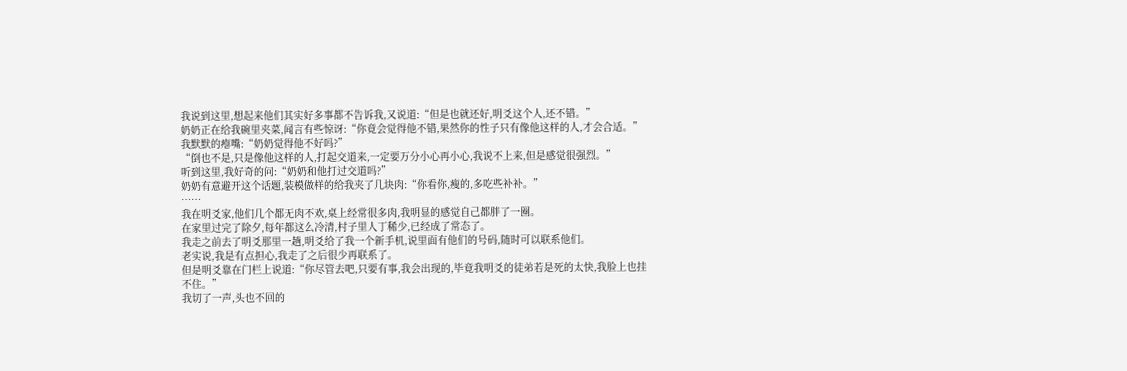我说到这里,想起来他们其实好多事都不告诉我,又说道:“但是也就还好,明爻这个人,还不错。”
奶奶正在给我碗里夹菜,闻言有些惊讶:“你竟会觉得他不错,果然你的性子只有像他这样的人,才会合适。”
我默默的瘪嘴:“奶奶觉得他不好吗?”
“倒也不是,只是像他这样的人,打起交道来,一定要万分小心再小心,我说不上来,但是感觉很强烈。”
听到这里,我好奇的问:“奶奶和他打过交道吗?”
奶奶有意避开这个话题,装模做样的给我夹了几块肉:“你看你,瘦的,多吃些补补。”
……
我在明爻家,他们几个都无肉不欢,桌上经常很多肉,我明显的感觉自己都胖了一圈。
在家里过完了除夕,每年都这么冷清,村子里人丁稀少,已经成了常态了。
我走之前去了明爻那里一趟,明爻给了我一个新手机,说里面有他们的号码,随时可以联系他们。
老实说,我是有点担心,我走了之后很少再联系了。
但是明爻靠在门栏上说道:“你尽管去吧,只要有事,我会出现的,毕竟我明爻的徒弟若是死的太快,我脸上也挂不住。”
我切了一声,头也不回的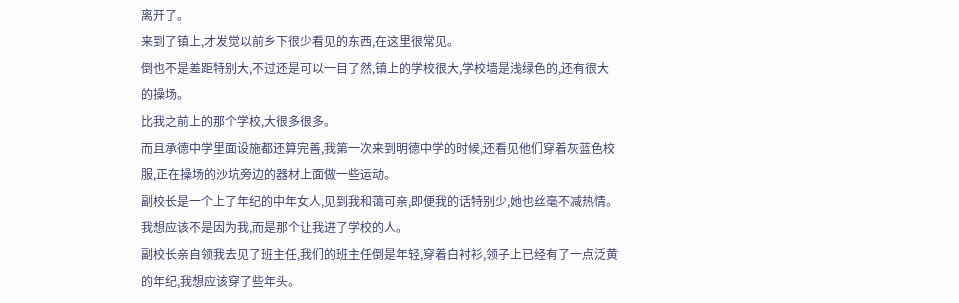离开了。
来到了镇上,才发觉以前乡下很少看见的东西,在这里很常见。
倒也不是差距特别大,不过还是可以一目了然,镇上的学校很大,学校墙是浅绿色的,还有很大的操场。
比我之前上的那个学校,大很多很多。
而且承德中学里面设施都还算完善,我第一次来到明德中学的时候,还看见他们穿着灰蓝色校服,正在操场的沙坑旁边的器材上面做一些运动。
副校长是一个上了年纪的中年女人,见到我和蔼可亲,即便我的话特别少,她也丝毫不减热情。
我想应该不是因为我,而是那个让我进了学校的人。
副校长亲自领我去见了班主任,我们的班主任倒是年轻,穿着白衬衫,领子上已经有了一点泛黄的年纪,我想应该穿了些年头。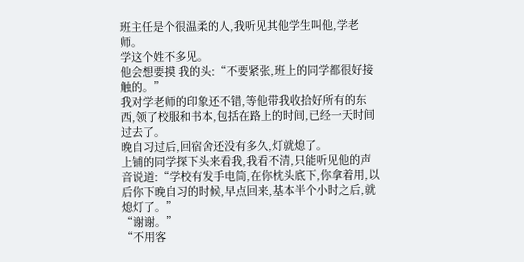班主任是个很温柔的人,我听见其他学生叫他,学老师。
学这个姓不多见。
他会想要摸 我的头:“不要紧张,班上的同学都很好接触的。”
我对学老师的印象还不错,等他带我收拾好所有的东西,领了校服和书本,包括在路上的时间,已经一天时间过去了。
晚自习过后,回宿舍还没有多久,灯就熄了。
上铺的同学探下头来看我,我看不清,只能听见他的声音说道:“学校有发手电筒,在你枕头底下,你拿着用,以后你下晚自习的时候,早点回来,基本半个小时之后,就熄灯了。”
“谢谢。”
“不用客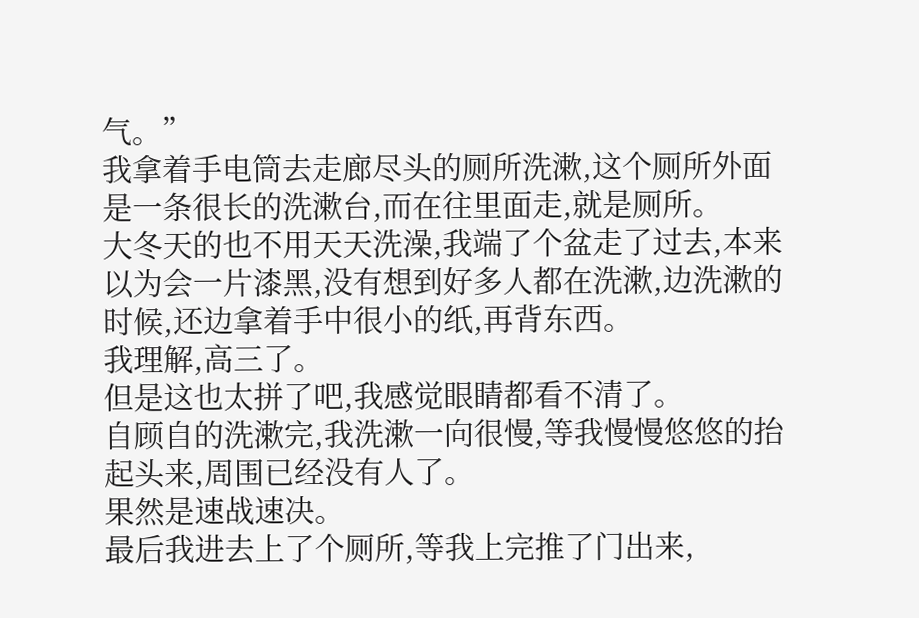气。”
我拿着手电筒去走廊尽头的厕所洗漱,这个厕所外面是一条很长的洗漱台,而在往里面走,就是厕所。
大冬天的也不用天天洗澡,我端了个盆走了过去,本来以为会一片漆黑,没有想到好多人都在洗漱,边洗漱的时候,还边拿着手中很小的纸,再背东西。
我理解,高三了。
但是这也太拼了吧,我感觉眼睛都看不清了。
自顾自的洗漱完,我洗漱一向很慢,等我慢慢悠悠的抬起头来,周围已经没有人了。
果然是速战速决。
最后我进去上了个厕所,等我上完推了门出来,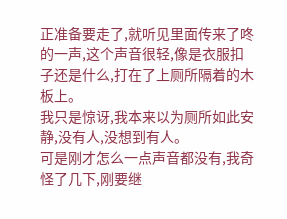正准备要走了,就听见里面传来了咚的一声,这个声音很轻,像是衣服扣子还是什么,打在了上厕所隔着的木板上。
我只是惊讶,我本来以为厕所如此安静,没有人,没想到有人。
可是刚才怎么一点声音都没有,我奇怪了几下,刚要继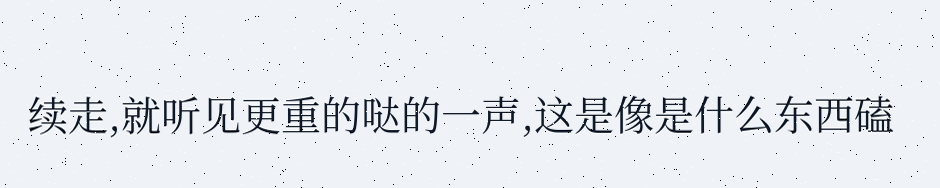续走,就听见更重的哒的一声,这是像是什么东西磕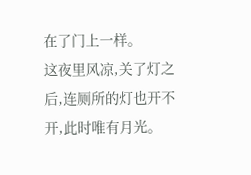在了门上一样。
这夜里风凉,关了灯之后,连厕所的灯也开不开,此时唯有月光。